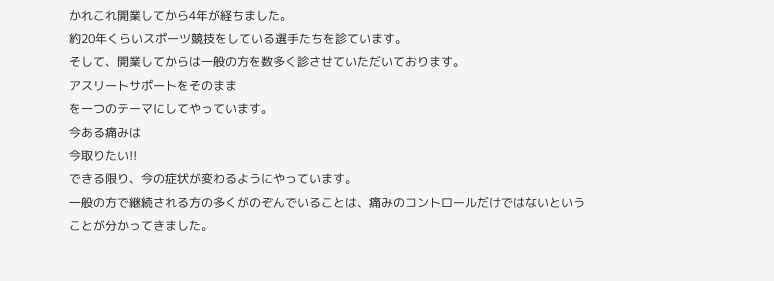かれこれ開業してから4年が経ちました。
約20年くらいスポーツ競技をしている選手たちを診ています。
そして、開業してからは一般の方を数多く診させていただいております。
アスリートサポートをそのまま
を一つのテーマにしてやっています。
今ある痛みは
今取りたい!!
できる限り、今の症状が変わるようにやっています。
一般の方で継続される方の多くがのぞんでいることは、痛みのコントロールだけではないということが分かってきました。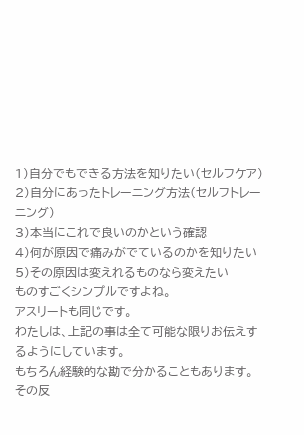1)自分でもできる方法を知りたい(セルフケア)
2)自分にあったトレーニング方法(セルフトレーニング)
3)本当にこれで良いのかという確認
4)何が原因で痛みがでているのかを知りたい
5)その原因は変えれるものなら変えたい
ものすごくシンプルですよね。
アスリートも同じです。
わたしは、上記の事は全て可能な限りお伝えするようにしています。
もちろん経験的な勘で分かることもあります。
その反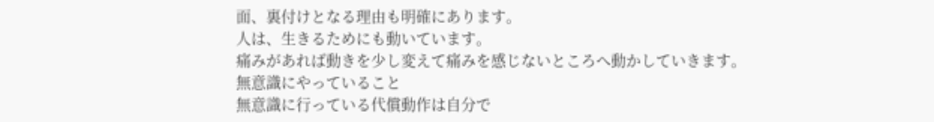面、裏付けとなる理由も明確にあります。
人は、生きるためにも動いています。
痛みがあれば動きを少し変えて痛みを感じないところへ動かしていきます。
無意識にやっていること
無意識に行っている代償動作は自分で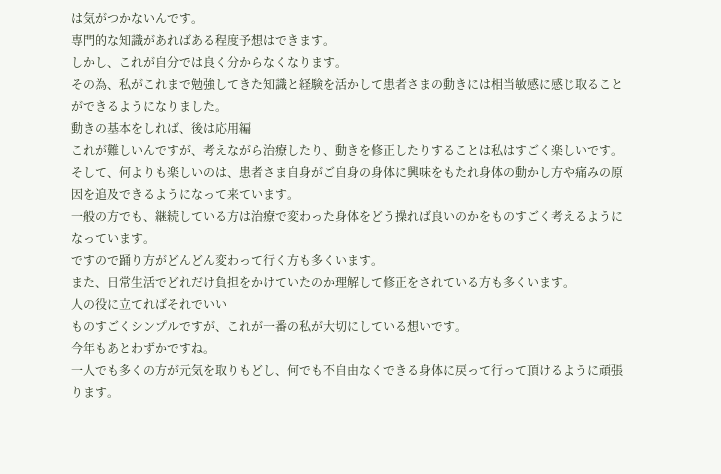は気がつかないんです。
専門的な知識があればある程度予想はできます。
しかし、これが自分では良く分からなくなります。
その為、私がこれまで勉強してきた知識と経験を活かして患者さまの動きには相当敏感に感じ取ることができるようになりました。
動きの基本をしれば、後は応用編
これが難しいんですが、考えながら治療したり、動きを修正したりすることは私はすごく楽しいです。
そして、何よりも楽しいのは、患者さま自身がご自身の身体に興味をもたれ身体の動かし方や痛みの原因を追及できるようになって来ています。
一般の方でも、継続している方は治療で変わった身体をどう操れば良いのかをものすごく考えるようになっています。
ですので踊り方がどんどん変わって行く方も多くいます。
また、日常生活でどれだけ負担をかけていたのか理解して修正をされている方も多くいます。
人の役に立てればそれでいい
ものすごくシンプルですが、これが一番の私が大切にしている想いです。
今年もあとわずかですね。
一人でも多くの方が元気を取りもどし、何でも不自由なくできる身体に戻って行って頂けるように頑張ります。